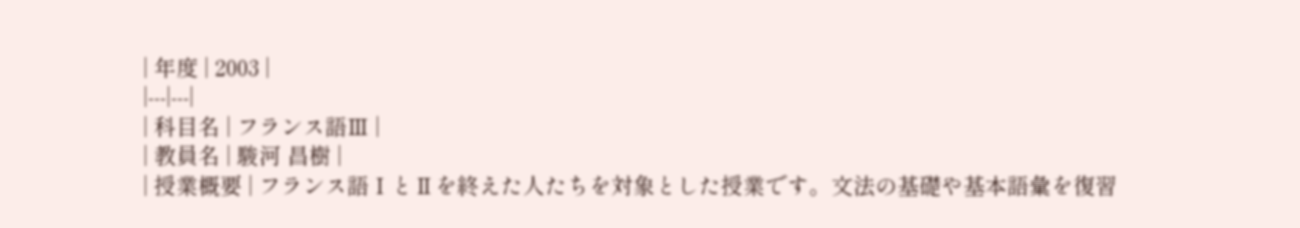| 年度 | 2003 |
|---|---|
| 科目名 | フランス語Ⅲ |
| 教員名 | 駿河 昌樹 |
| 授業概要 | フランス語ⅠとⅡを終えた人たちを対象とした授業です。文法の基礎や基本語彙を復習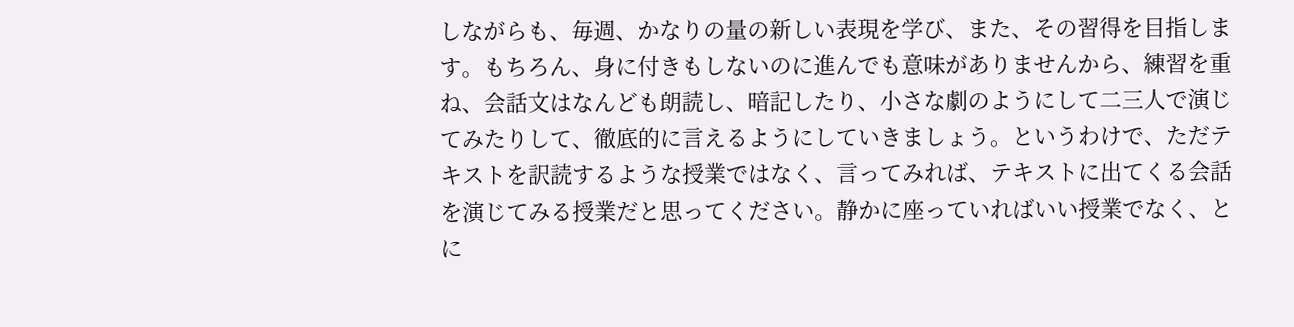しながらも、毎週、かなりの量の新しい表現を学び、また、その習得を目指します。もちろん、身に付きもしないのに進んでも意味がありませんから、練習を重ね、会話文はなんども朗読し、暗記したり、小さな劇のようにして二三人で演じてみたりして、徹底的に言えるようにしていきましょう。というわけで、ただテキストを訳読するような授業ではなく、言ってみれば、テキストに出てくる会話を演じてみる授業だと思ってください。静かに座っていればいい授業でなく、とに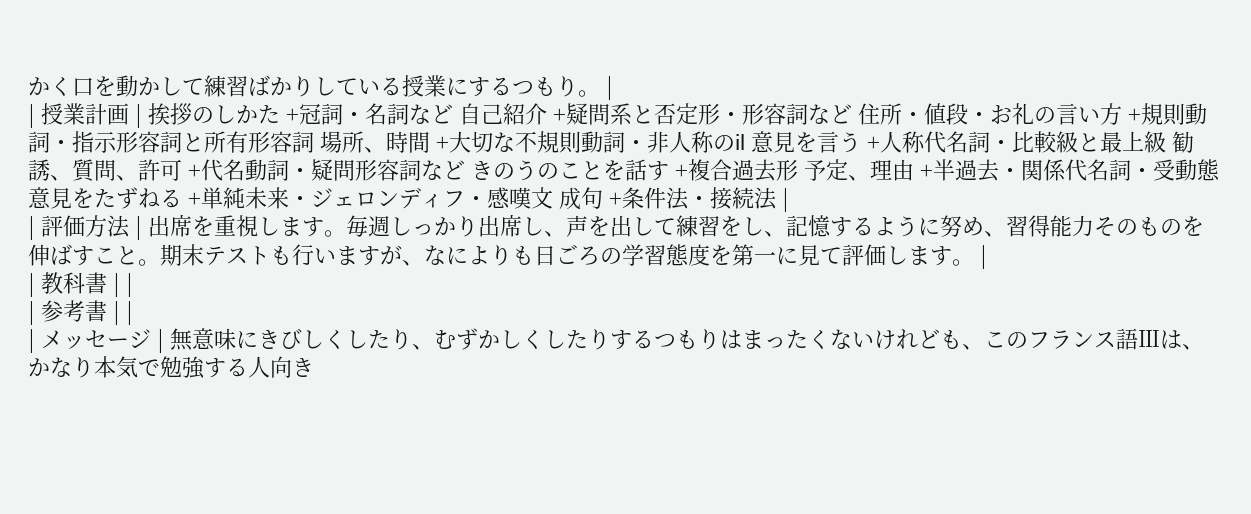かく口を動かして練習ばかりしている授業にするつもり。 |
| 授業計画 | 挨拶のしかた +冠詞・名詞など 自己紹介 +疑問系と否定形・形容詞など 住所・値段・お礼の言い方 +規則動詞・指示形容詞と所有形容詞 場所、時間 +大切な不規則動詞・非人称のil 意見を言う +人称代名詞・比較級と最上級 勧誘、質問、許可 +代名動詞・疑問形容詞など きのうのことを話す +複合過去形 予定、理由 +半過去・関係代名詞・受動態 意見をたずねる +単純未来・ジェロンディフ・感嘆文 成句 +条件法・接続法 |
| 評価方法 | 出席を重視します。毎週しっかり出席し、声を出して練習をし、記憶するように努め、習得能力そのものを伸ばすこと。期末テストも行いますが、なによりも日ごろの学習態度を第一に見て評価します。 |
| 教科書 | |
| 参考書 | |
| メッセージ | 無意味にきびしくしたり、むずかしくしたりするつもりはまったくないけれども、このフランス語Ⅲは、かなり本気で勉強する人向き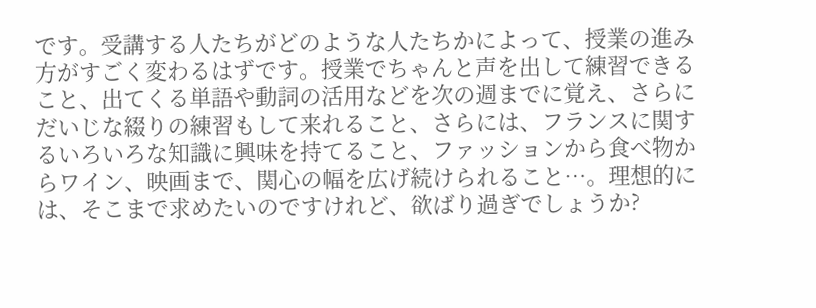です。受講する人たちがどのような人たちかによって、授業の進み方がすごく変わるはずです。授業でちゃんと声を出して練習できること、出てくる単語や動詞の活用などを次の週までに覚え、さらにだいじな綴りの練習もして来れること、さらには、フランスに関するいろいろな知識に興味を持てること、ファッションから食べ物からワイン、映画まで、関心の幅を広げ続けられること…。理想的には、そこまで求めたいのですけれど、欲ばり過ぎでしょうか?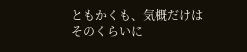ともかくも、気概だけはそのくらいに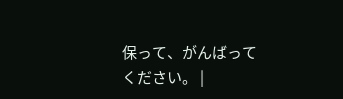保って、がんばってください。 |